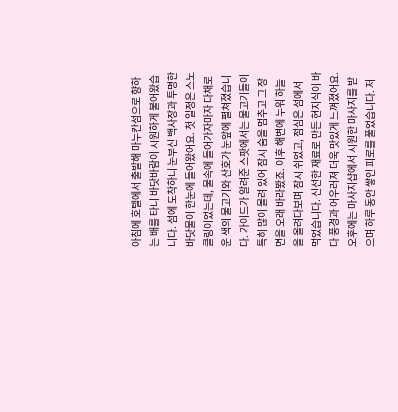아침에 호텔에서 출발해 마누칸섬으로 향하는 배를 타니 바닷바람이 시원하게 불어왔습니다. 섬에 도착하니 눈부신 백사장과 투명한 바닷물이 한눈에 들어왔어요. 첫 일정은 스노클링이었는데, 물속에 들어가자마자 다채로운 색의 물고기와 산호가 눈앞에 펼쳐졌습니다. 가이드가 알려준 스팟에서는 물고기들이 특히 많이 몰려 있어 잠시 숨을 멈추고 그 장면을 오래 바라봤죠. 이후 해변에 누워 하늘을 올려다보며 잠시 쉬었고, 점심은 섬에서 먹었습니다. 신선한 재료로 만든 현지식이 바다 풍경과 어우러져 더욱 맛있게 느껴졌어요. 오후에는 마사지샵에서 시원한 마사지를 받으며 하루 동안 쌓인 피로를 풀었습니다. 저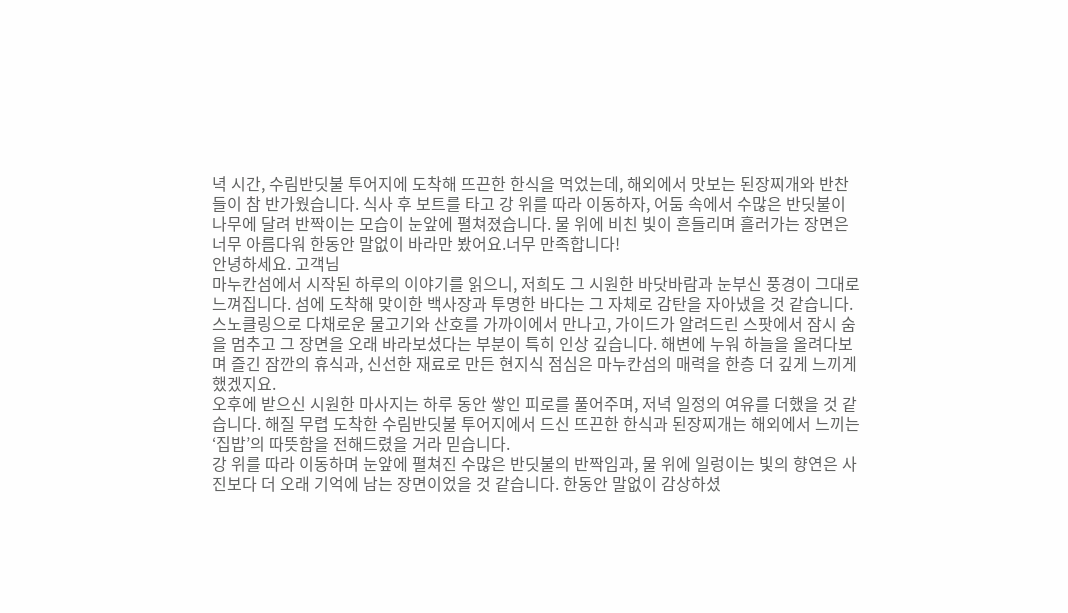녁 시간, 수림반딧불 투어지에 도착해 뜨끈한 한식을 먹었는데, 해외에서 맛보는 된장찌개와 반찬들이 참 반가웠습니다. 식사 후 보트를 타고 강 위를 따라 이동하자, 어둠 속에서 수많은 반딧불이 나무에 달려 반짝이는 모습이 눈앞에 펼쳐졌습니다. 물 위에 비친 빛이 흔들리며 흘러가는 장면은 너무 아름다워 한동안 말없이 바라만 봤어요.너무 만족합니다!
안녕하세요. 고객님
마누칸섬에서 시작된 하루의 이야기를 읽으니, 저희도 그 시원한 바닷바람과 눈부신 풍경이 그대로 느껴집니다. 섬에 도착해 맞이한 백사장과 투명한 바다는 그 자체로 감탄을 자아냈을 것 같습니다.
스노클링으로 다채로운 물고기와 산호를 가까이에서 만나고, 가이드가 알려드린 스팟에서 잠시 숨을 멈추고 그 장면을 오래 바라보셨다는 부분이 특히 인상 깊습니다. 해변에 누워 하늘을 올려다보며 즐긴 잠깐의 휴식과, 신선한 재료로 만든 현지식 점심은 마누칸섬의 매력을 한층 더 깊게 느끼게 했겠지요.
오후에 받으신 시원한 마사지는 하루 동안 쌓인 피로를 풀어주며, 저녁 일정의 여유를 더했을 것 같습니다. 해질 무렵 도착한 수림반딧불 투어지에서 드신 뜨끈한 한식과 된장찌개는 해외에서 느끼는 ‘집밥’의 따뜻함을 전해드렸을 거라 믿습니다.
강 위를 따라 이동하며 눈앞에 펼쳐진 수많은 반딧불의 반짝임과, 물 위에 일렁이는 빛의 향연은 사진보다 더 오래 기억에 남는 장면이었을 것 같습니다. 한동안 말없이 감상하셨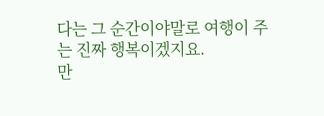다는 그 순간이야말로 여행이 주는 진짜 행복이겠지요.
만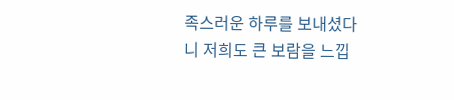족스러운 하루를 보내셨다니 저희도 큰 보람을 느낍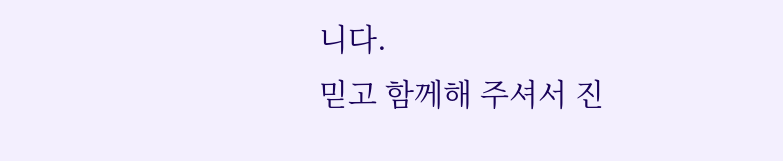니다.
믿고 함께해 주셔서 진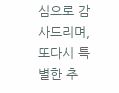심으로 감사드리며, 또다시 특별한 추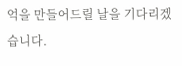억을 만들어드릴 날을 기다리겠습니다.